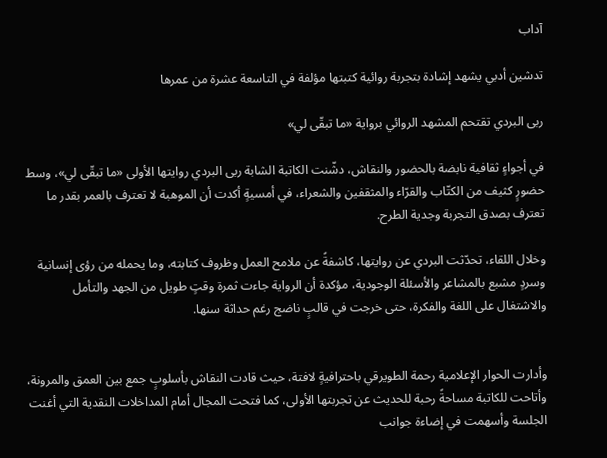آداب

تدشين أدبي يشهد إشادة بتجربة روائية كتبتها مؤلفة في التاسعة عشرة من عمرها

ربى البردي تقتحم المشهد الروائي برواية «ما تبقّى لي»

في أجواءٍ ثقافية نابضة بالحضور والنقاش، دشّنت الكاتبة الشابة ربى البردي روايتها الأولى «ما تبقّى لي»، وسط حضورٍ كثيف من الكتّاب والقرّاء والمثقفين والشعراء، في أمسيةٍ أكدت أن الموهبة لا تعترف بالعمر بقدر ما تعترف بصدق التجربة وجدية الطرح.

وخلال اللقاء، تحدّثت البردي عن روايتها، كاشفةً عن ملامح العمل وظروف كتابته، وما يحمله من رؤى إنسانية وسردٍ مشبع بالمشاعر والأسئلة الوجودية، مؤكدة أن الرواية جاءت ثمرة وقتٍ طويل من الجهد والتأمل والاشتغال على اللغة والفكرة، حتى خرجت في قالبٍ ناضج رغم حداثة سنها.


وأدارت الحوار الإعلامية رحمة الطويرقي باحترافيةٍ لافتة، حيث قادت النقاش بأسلوبٍ جمع بين العمق والمرونة، وأتاحت للكاتبة مساحةً رحبة للحديث عن تجربتها الأولى، كما فتحت المجال أمام المداخلات النقدية التي أغنت الجلسة وأسهمت في إضاءة جوانب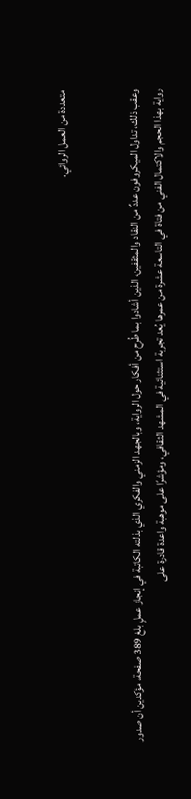متعددة من العمل الروائي.


وعقب ذلك، تداول الميكروفون عددٌ من النقاد والمثقفين، الذين أشادوا بما طُرح من أفكار حول الرواية، وبالجهد الزمني والفكري الذي بذلته الكاتبة في إنجاز عملٍ بلغ 389 صفحة، مؤكدين أن صدور رواية بهذا الحجم والاكتمال الفني من فتاة في التاسعة عشرة من عمرها يُعد تجربة استثنائية في المشهد الثقافي، ومؤشرًا على موهبة واعدة قادرة على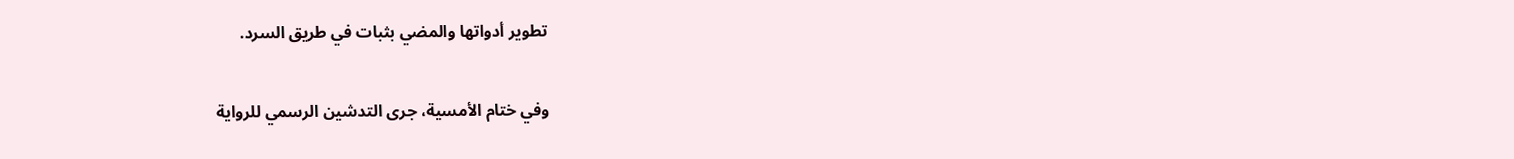تطوير أدواتها والمضي بثبات في طريق السرد.


وفي ختام الأمسية، جرى التدشين الرسمي للرواية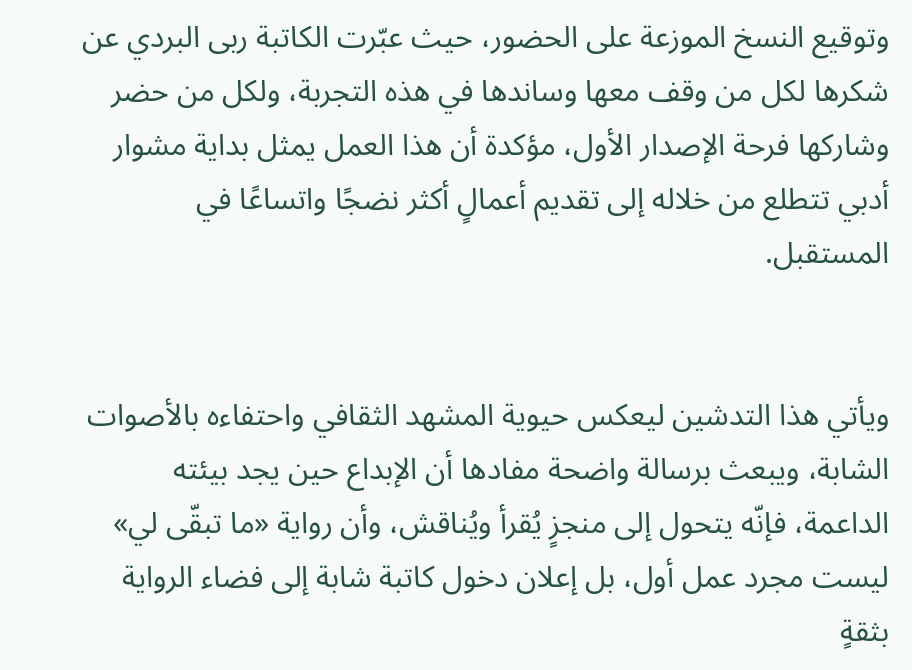وتوقيع النسخ الموزعة على الحضور، حيث عبّرت الكاتبة ربى البردي عن شكرها لكل من وقف معها وساندها في هذه التجربة، ولكل من حضر وشاركها فرحة الإصدار الأول، مؤكدة أن هذا العمل يمثل بداية مشوار أدبي تتطلع من خلاله إلى تقديم أعمالٍ أكثر نضجًا واتساعًا في المستقبل.


ويأتي هذا التدشين ليعكس حيوية المشهد الثقافي واحتفاءه بالأصوات الشابة، ويبعث برسالة واضحة مفادها أن الإبداع حين يجد بيئته الداعمة، فإنّه يتحول إلى منجزٍ يُقرأ ويُناقش، وأن رواية «ما تبقّى لي» ليست مجرد عمل أول، بل إعلان دخول كاتبة شابة إلى فضاء الرواية بثقةٍ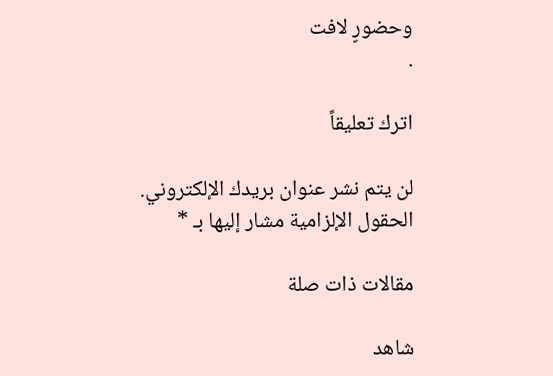وحضورٍ لافت
.

اترك تعليقاً

لن يتم نشر عنوان بريدك الإلكتروني. الحقول الإلزامية مشار إليها بـ *

مقالات ذات صلة

شاهد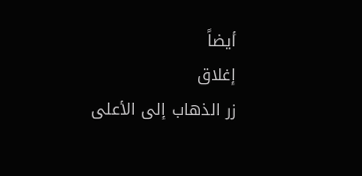أيضاً
إغلاق
زر الذهاب إلى الأعلى